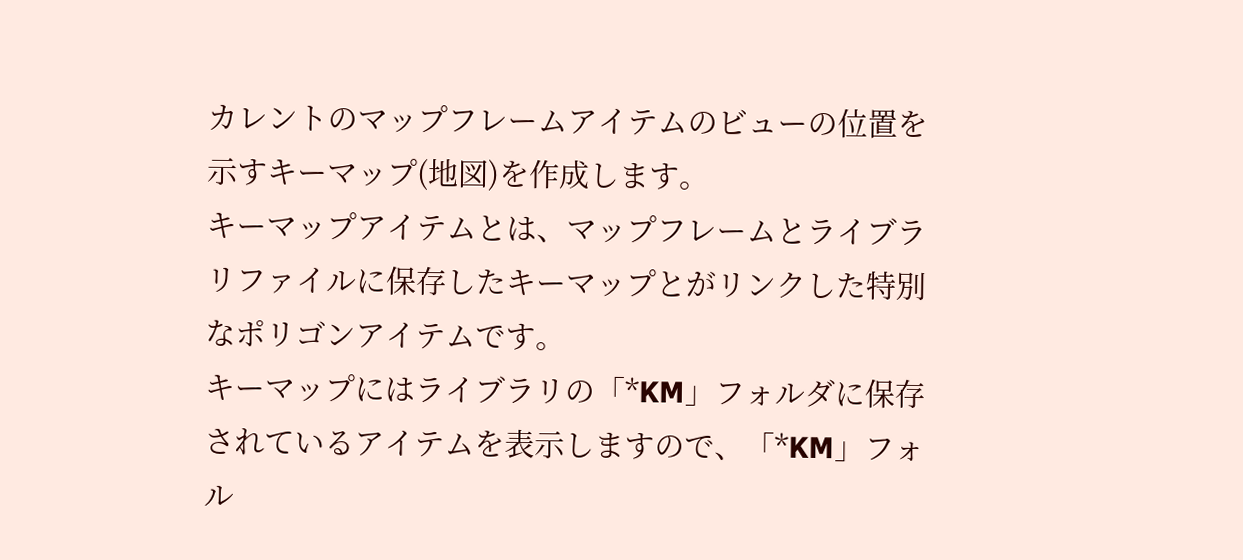カレントのマップフレームアイテムのビューの位置を示すキーマップ(地図)を作成します。
キーマップアイテムとは、マップフレームとライブラリファイルに保存したキーマップとがリンクした特別なポリゴンアイテムです。
キーマップにはライブラリの「*KM」フォルダに保存されているアイテムを表示しますので、「*KM」フォル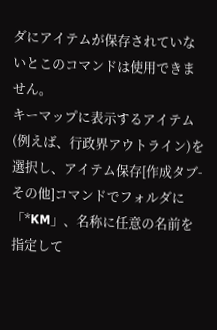ダにアイテムが保存されていないとこのコマンドは使用できません。
キーマップに表示するアイテム(例えば、行政界アウトライン)を選択し、アイテム保存[作成タブ-その他]コマンドでフォルダに「*KM」、名称に任意の名前を指定して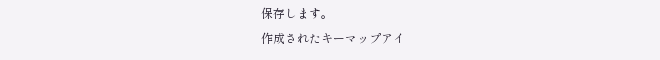保存します。
作成されたキーマップアイ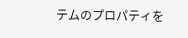テムのプロパティを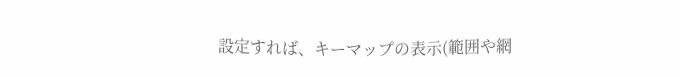設定すれば、キーマップの表示(範囲や網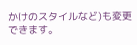かけのスタイルなど)も変更できます。